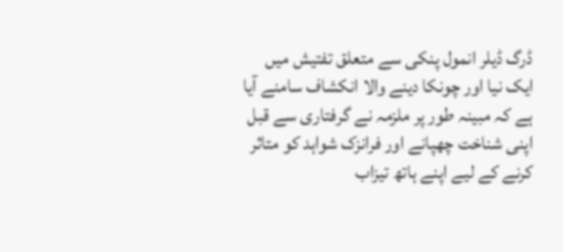ڈرگ ڈیلر انمول پنکی سے متعلق تفتیش میں ایک نیا اور چونکا دینے والا انکشاف سامنے آیا ہے کہ مبینہ طور پر ملزمہ نے گرفتاری سے قبل اپنی شناخت چھپانے اور فرانزک شواہد کو متاثر کرنے کے لیے اپنے ہاتھ تیزاب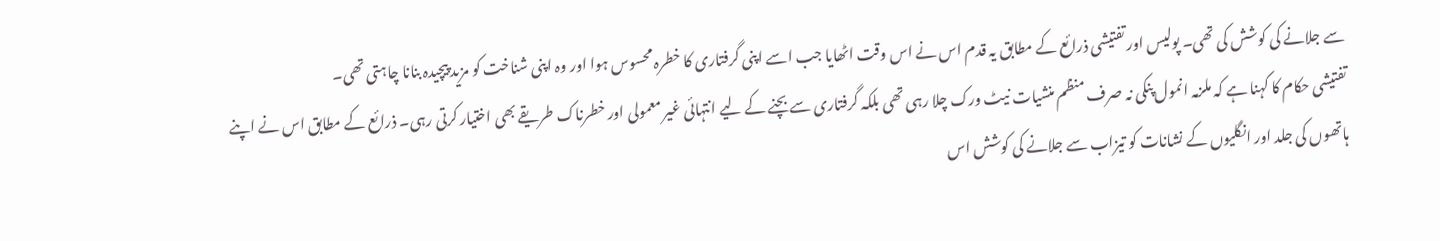سے جلانے کی کوشش کی تھی۔ پولیس اور تفتیشی ذرائع کے مطابق یہ قدم اس نے اس وقت اٹھایا جب اسے اپنی گرفتاری کا خطرہ محسوس ہوا اور وہ اپنی شناخت کو مزید پیچیدہ بنانا چاہتی تھی۔
تفتیشی حکام کا کہنا ہے کہ ملزمہ انمول پنکی نہ صرف منظم منشیات نیٹ ورک چلا رہی تھی بلکہ گرفتاری سے بچنے کے لیے انتہائی غیر معمولی اور خطرناک طریقے بھی اختیار کرتی رہی۔ ذرائع کے مطابق اس نے اپنے ہاتھوں کی جلد اور انگلیوں کے نشانات کو تیزاب سے جلانے کی کوشش اس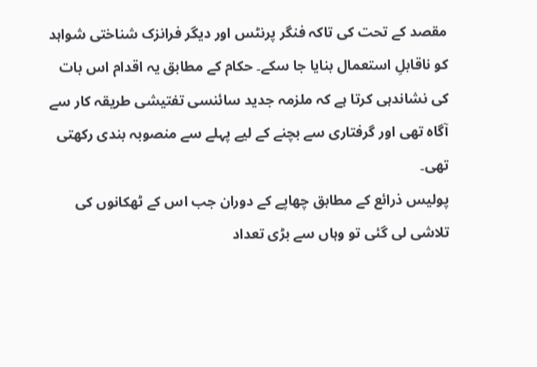مقصد کے تحت کی تاکہ فنگر پرنٹس اور دیگر فرانزک شناختی شواہد کو ناقابلِ استعمال بنایا جا سکے۔ حکام کے مطابق یہ اقدام اس بات کی نشاندہی کرتا ہے کہ ملزمہ جدید سائنسی تفتیشی طریقہ کار سے آگاہ تھی اور گرفتاری سے بچنے کے لیے پہلے سے منصوبہ بندی رکھتی تھی۔
پولیس ذرائع کے مطابق چھاپے کے دوران جب اس کے ٹھکانوں کی تلاشی لی گئی تو وہاں سے بڑی تعداد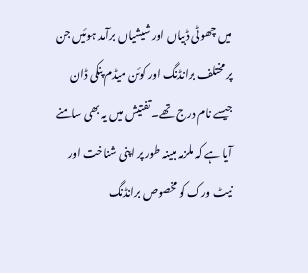میں چھوٹی ڈبیاں اور شیشیاں برآمد ہوئیں جن پر مختلف برانڈنگ اور کوئن میڈم پنکی ڈان جیسے نام درج تھے۔ تفتیش میں یہ بھی سامنے آیا ہے کہ ملزمہ مبینہ طور پر اپنی شناخت اور نیٹ ورک کو مخصوص برانڈنگ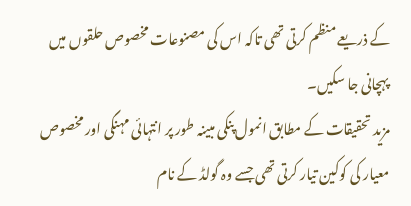کے ذریعے منظم کرتی تھی تاکہ اس کی مصنوعات مخصوص حلقوں میں پہچانی جا سکیں۔
مزید تحقیقات کے مطابق انمول پنکی مبینہ طور پر انتہائی مہنگی اور مخصوص معیار کی کوکین تیار کرتی تھی جسے وہ گولڈ کے نام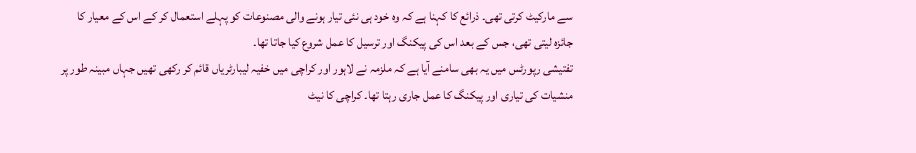سے مارکیٹ کرتی تھی۔ ذرائع کا کہنا ہے کہ وہ خود ہی نئی تیار ہونے والی مصنوعات کو پہلے استعمال کر کے اس کے معیار کا جائزہ لیتی تھی، جس کے بعد اس کی پیکنگ اور ترسیل کا عمل شروع کیا جاتا تھا۔
تفتیشی رپورٹس میں یہ بھی سامنے آیا ہے کہ ملزمہ نے لاہور اور کراچی میں خفیہ لیبارٹریاں قائم کر رکھی تھیں جہاں مبینہ طور پر منشیات کی تیاری اور پیکنگ کا عمل جاری رہتا تھا۔ کراچی کا نیٹ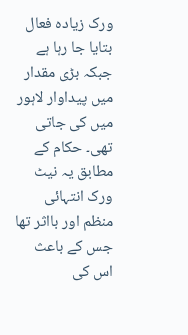ورک زیادہ فعال بتایا جا رہا ہے جبکہ بڑی مقدار میں پیداوار لاہور میں کی جاتی تھی۔ حکام کے مطابق یہ نیٹ ورک انتہائی منظم اور بااثر تھا جس کے باعث اس کی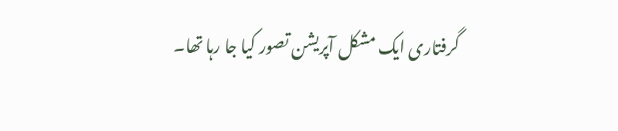گرفتاری ایک مشکل آپریشن تصور کیا جا رہا تھا۔